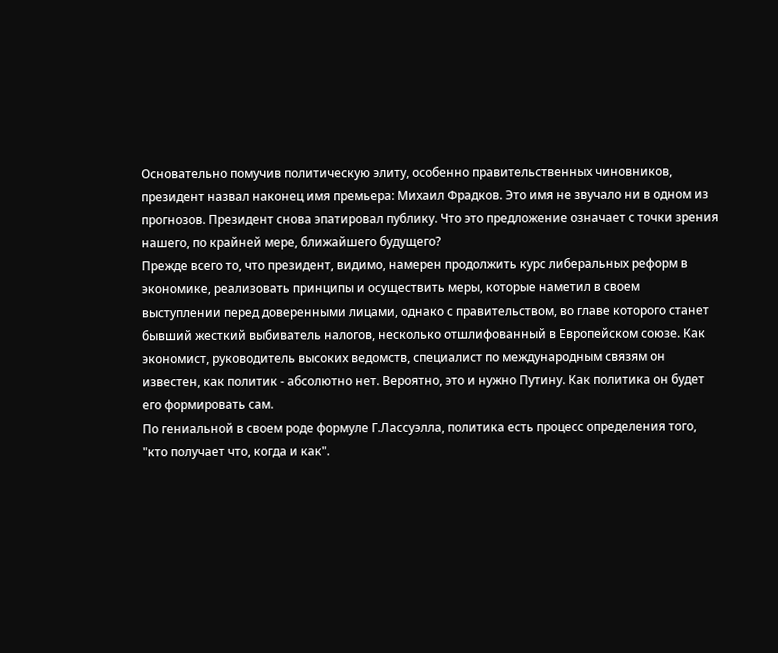Основательно помучив политическую элиту, особенно правительственных чиновников, президент назвал наконец имя премьера: Михаил Фрадков. Это имя не звучало ни в одном из прогнозов. Президент снова эпатировал публику. Что это предложение означает с точки зрения нашего, по крайней мере, ближайшего будущего?
Прежде всего то, что президент, видимо, намерен продолжить курс либеральных реформ в экономике, реализовать принципы и осуществить меры, которые наметил в своем выступлении перед доверенными лицами, однако с правительством, во главе которого станет бывший жесткий выбиватель налогов, несколько отшлифованный в Европейском союзе. Как экономист, руководитель высоких ведомств, специалист по международным связям он известен, как политик - абсолютно нет. Вероятно, это и нужно Путину. Как политика он будет его формировать сам.
По гениальной в своем роде формуле Г.Лассуэлла, политика есть процесс определения того, "кто получает что, когда и как".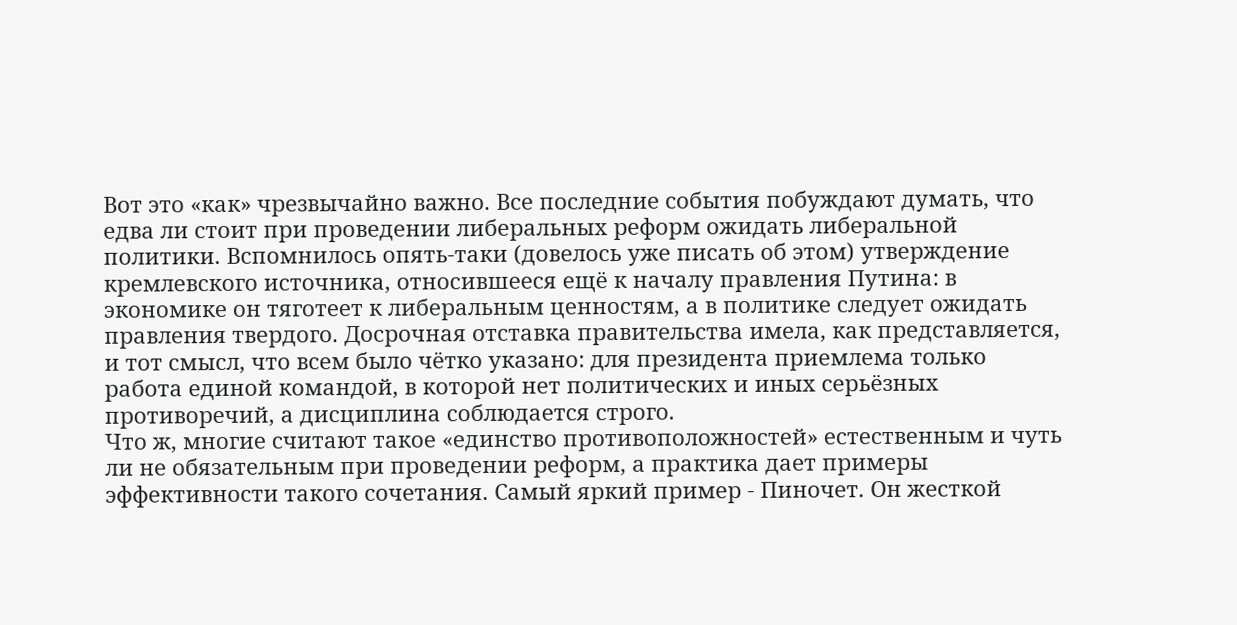Вот это «как» чрезвычайно важно. Все последние события побуждают думать, что едва ли стоит при проведении либеральных реформ ожидать либеральной политики. Вспомнилось опять-таки (довелось уже писать об этом) утверждение кремлевского источника, относившееся ещё к началу правления Путина: в экономике он тяготеет к либеральным ценностям, а в политике следует ожидать правления твердого. Досрочная отставка правительства имела, как представляется, и тот смысл, что всем было чётко указано: для президента приемлема только работа единой командой, в которой нет политических и иных серьёзных противоречий, а дисциплина соблюдается строго.
Что ж, многие считают такое «единство противоположностей» естественным и чуть ли не обязательным при проведении реформ, а практика дает примеры эффективности такого сочетания. Самый яркий пример - Пиночет. Он жесткой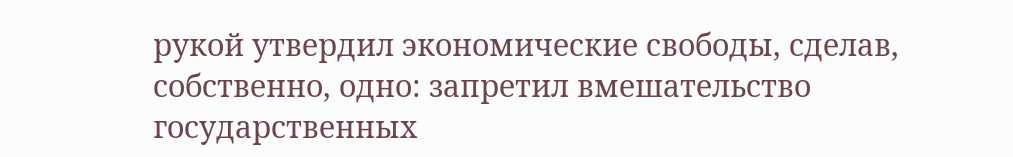рукой утвердил экономические свободы, сделав, собственно, одно: запретил вмешательство государственных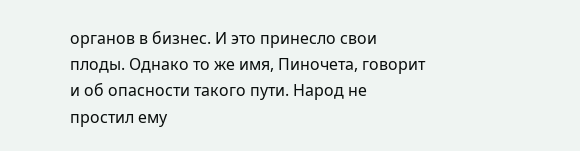органов в бизнес. И это принесло свои плоды. Однако то же имя, Пиночета, говорит и об опасности такого пути. Народ не простил ему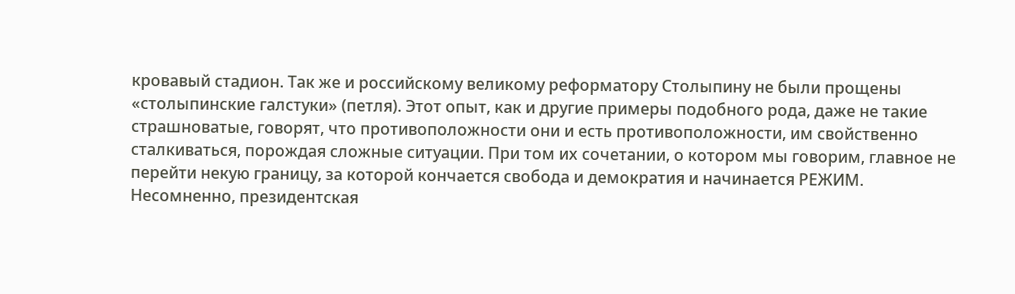кровавый стадион. Так же и российскому великому реформатору Столыпину не были прощены «столыпинские галстуки» (петля). Этот опыт, как и другие примеры подобного рода, даже не такие страшноватые, говорят, что противоположности они и есть противоположности, им свойственно сталкиваться, порождая сложные ситуации. При том их сочетании, о котором мы говорим, главное не перейти некую границу, за которой кончается свобода и демократия и начинается РЕЖИМ.
Несомненно, президентская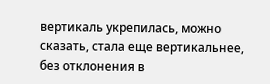вертикаль укрепилась, можно сказать, стала еще вертикальнее, без отклонения в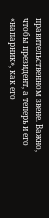правительственном звене. Важно, чтобы президент, а теперь и его «напарник», как его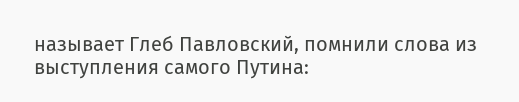называет Глеб Павловский, помнили слова из выступления самого Путина: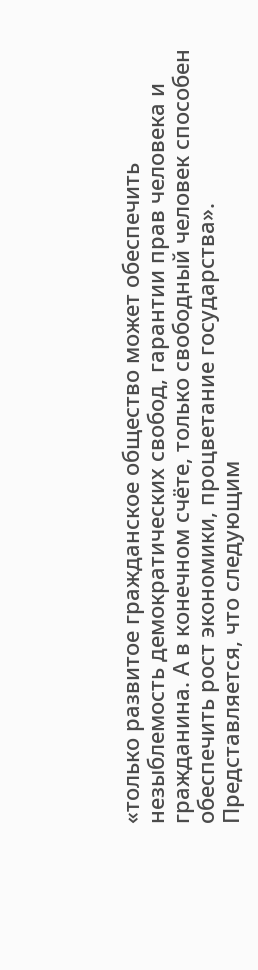«только развитое гражданское общество может обеспечить незыблемость демократических свобод, гарантии прав человека и гражданина. А в конечном счёте, только свободный человек способен обеспечить рост экономики, процветание государства».
Представляется, что следующим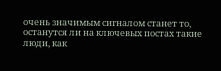очень значимым сигналом станет то, останутся ли на ключевых постах такие люди, как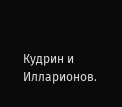Кудрин и Илларионов.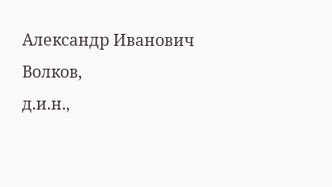Александр Иванович Волков,
д.и.н.,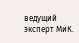ведущий эксперт МиК.